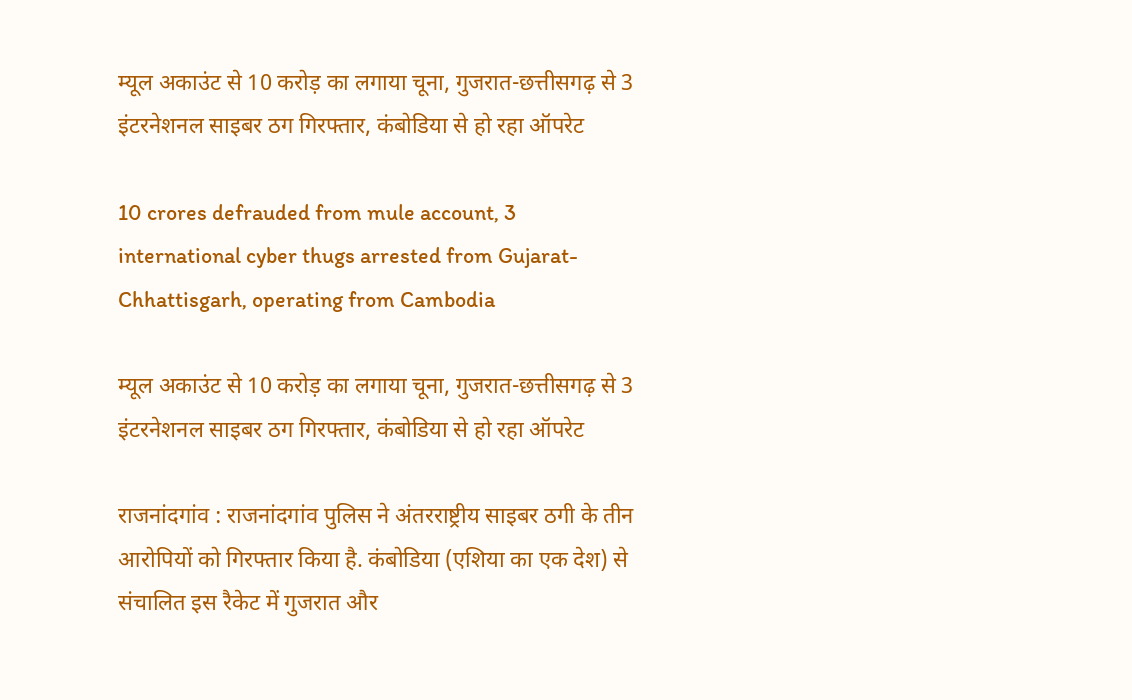म्यूल अकाउंट से 10 करोड़ का लगाया चूना, गुजरात-छत्तीसगढ़ से 3 इंटरनेशनल साइबर ठग गिरफ्तार, कंबोडिया से हो रहा ऑपरेट

10 crores defrauded from mule account, 3 international cyber thugs arrested from Gujarat-Chhattisgarh, operating from Cambodia

म्यूल अकाउंट से 10 करोड़ का लगाया चूना, गुजरात-छत्तीसगढ़ से 3 इंटरनेशनल साइबर ठग गिरफ्तार, कंबोडिया से हो रहा ऑपरेट

राजनांदगांव : राजनांदगांव पुलिस ने अंतरराष्ट्रीय साइबर ठगी के तीन आरोपियों को गिरफ्तार किया है. कंबोडिया (एशिया का एक देश) से संचालित इस रैकेट में गुजरात और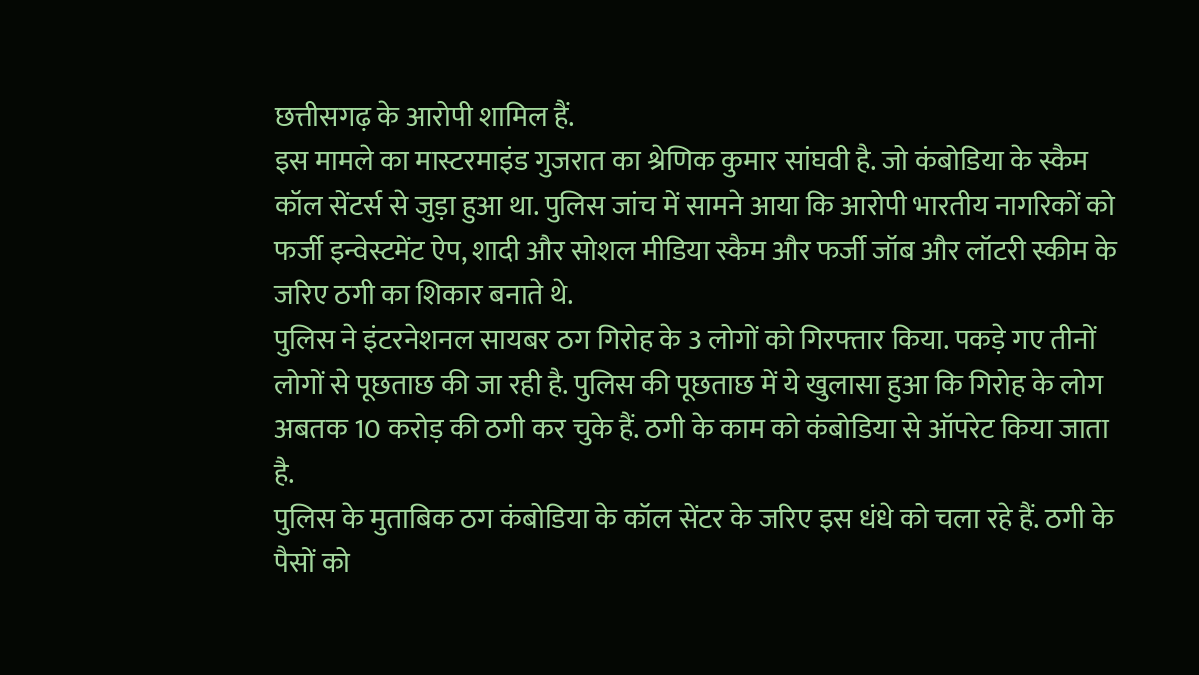छत्तीसगढ़ के आरोपी शामिल हैं.
इस मामले का मास्टरमाइंड गुजरात का श्रेणिक कुमार सांघवी है. जो कंबोडिया के स्कैम कॉल सेंटर्स से जुड़ा हुआ था. पुलिस जांच में सामने आया कि आरोपी भारतीय नागरिकों को फर्जी इन्वेस्टमेंट ऐप, शादी और सोशल मीडिया स्कैम और फर्जी जॉब और लॉटरी स्कीम के जरिए ठगी का शिकार बनाते थे.
पुलिस ने इंटरनेशनल सायबर ठग गिरोह के 3 लोगों को गिरफ्तार किया. पकड़े गए तीनों लोगों से पूछताछ की जा रही है. पुलिस की पूछताछ में ये खुलासा हुआ कि गिरोह के लोग अबतक 10 करोड़ की ठगी कर चुके हैं. ठगी के काम को कंबोडिया से ऑपरेट किया जाता है.
पुलिस के मुताबिक ठग कंबोडिया के कॉल सेंटर के जरिए इस धंधे को चला रहे हैं. ठगी के पैसों को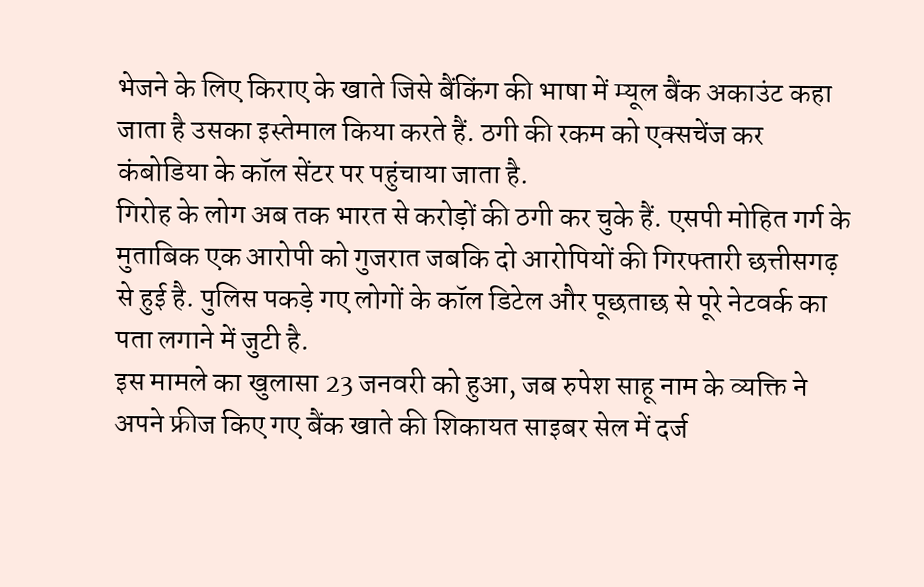भेजने के लिए किराए के खाते जिसे बैंकिंग की भाषा में म्यूल बैंक अकाउंट कहा जाता है उसका इस्तेमाल किया करते हैं. ठगी की रकम को एक्सचेंज कर कंबोडिया के कॉल सेंटर पर पहुंचाया जाता है.
गिरोह के लोग अब तक भारत से करोड़ों की ठगी कर चुके हैं. एसपी मोहित गर्ग के मुताबिक एक आरोपी को गुजरात जबकि दो आरोपियों की गिरफ्तारी छत्तीसगढ़ से हुई है. पुलिस पकड़े गए लोगों के कॉल डिटेल और पूछताछ से पूरे नेटवर्क का पता लगाने में जुटी है.
इस मामले का खुलासा 23 जनवरी को हुआ, जब रुपेश साहू नाम के व्यक्ति ने अपने फ्रीज किए गए बैंक खाते की शिकायत साइबर सेल में दर्ज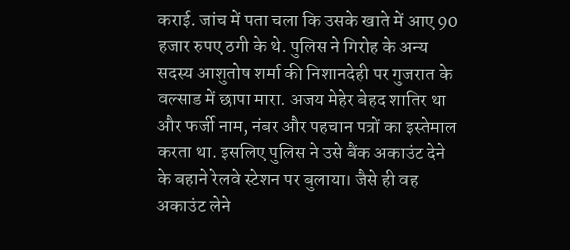कराई. जांच में पता चला कि उसके खाते में आए 90 हजार रुपए ठगी के थे. पुलिस ने गिरोह के अन्य सदस्य आशुतोष शर्मा की निशानदेही पर गुजरात के वल्साड में छापा मारा. अजय मेहेर बेहद शातिर था और फर्जी नाम, नंबर और पहचान पत्रों का इस्तेमाल करता था. इसलिए पुलिस ने उसे बैंक अकाउंट देने के बहाने रेलवे स्टेशन पर बुलाया। जैसे ही वह अकाउंट लेने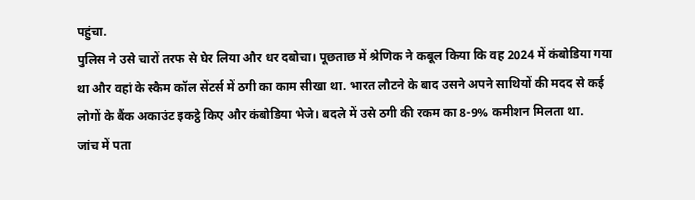पहुंचा.
पुलिस ने उसे चारों तरफ से घेर लिया और धर दबोचा। पूछताछ में श्रेणिक ने कबूल किया कि वह 2024 में कंबोडिया गया था और वहां के स्कैम कॉल सेंटर्स में ठगी का काम सीखा था. भारत लौटने के बाद उसने अपने साथियों की मदद से कई लोगों के बैंक अकाउंट इकट्ठे किए और कंबोडिया भेजे। बदले में उसे ठगी की रकम का 8-9% कमीशन मिलता था.
जांच में पता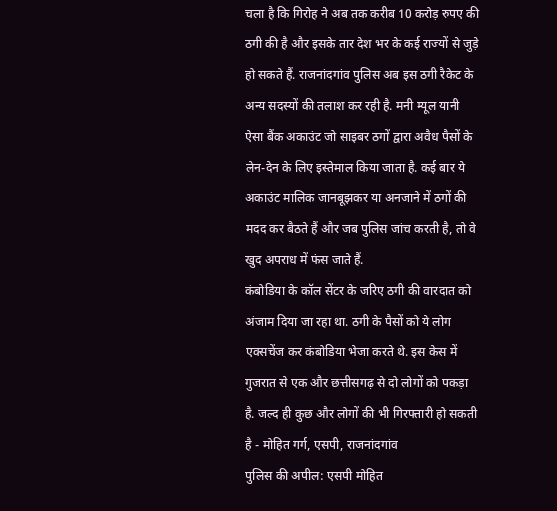चला है कि गिरोह ने अब तक करीब 10 करोड़ रुपए की ठगी की है और इसके तार देश भर के कई राज्यों से जुड़े हो सकते हैं. राजनांदगांव पुलिस अब इस ठगी रैकेट के अन्य सदस्यों की तलाश कर रही है. मनी म्यूल यानी ऐसा बैंक अकाउंट जो साइबर ठगों द्वारा अवैध पैसों के लेन-देन के लिए इस्तेमाल किया जाता है. कई बार ये अकाउंट मालिक जानबूझकर या अनजाने में ठगों की मदद कर बैठते हैं और जब पुलिस जांच करती है, तो वे खुद अपराध में फंस जाते हैं.
कंबोडिया के कॉल सेंटर के जरिए ठगी की वारदात को अंजाम दिया जा रहा था. ठगी के पैसों को ये लोग एक्सचेंज कर कंबोडिया भेजा करते थे. इस केस में गुजरात से एक और छत्तीसगढ़ से दो लोगों को पकड़ा है. जल्द ही कुछ और लोगों की भी गिरफ्तारी हो सकती है - मोहित गर्ग, एसपी, राजनांदगांव
पुलिस की अपील: एसपी मोहित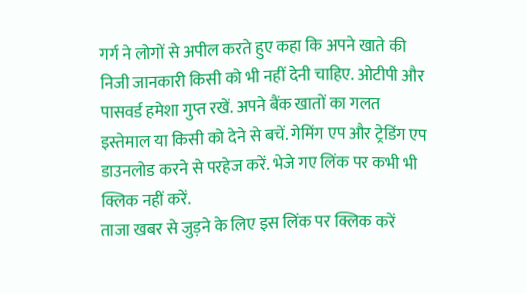गर्ग ने लोगों से अपील करते हुए कहा कि अपने खाते की निजी जानकारी किसी को भी नहीं देनी चाहिए. ओटीपी और पासवर्ड हमेशा गुप्त रखें. अपने बैंक खातों का गलत इस्तेमाल या किसी को देने से बचें. गेमिंग एप और ट्रेडिंग एप डाउनलोड करने से परहेज करें. भेजे गए लिंक पर कभी भी क्लिक नहीं करें.
ताजा खबर से जुड़ने के लिए इस लिंक पर क्लिक करें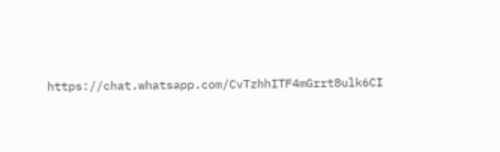https://chat.whatsapp.com/CvTzhhITF4mGrrt8ulk6CI